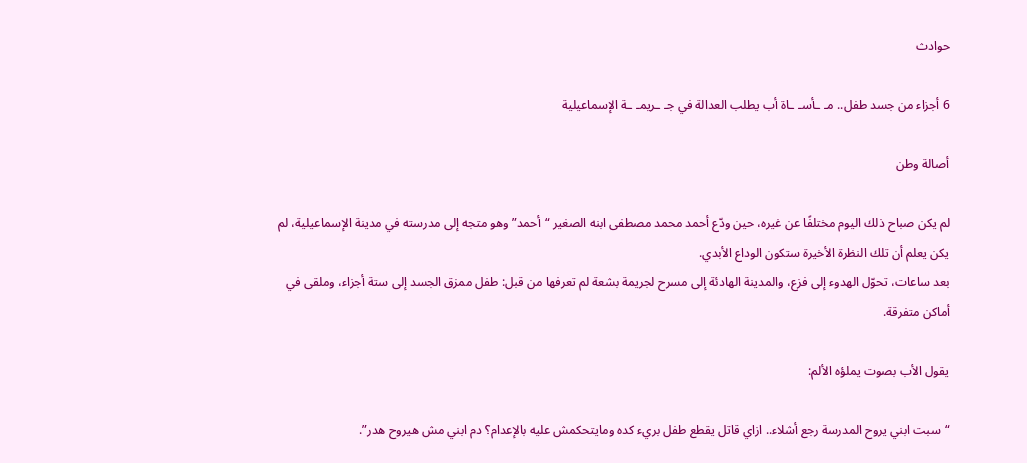حوادث

6 أجزاء من جسد طفل.. مـ ـأسـ ـاة أب يطلب العدالة في جـ ـريمـ ـة الإسماعيلية

أصالة وطن

لم يكن صباح ذلك اليوم مختلفًا عن غيره، حين ودّع أحمد محمد مصطفى ابنه الصغير “أحمد” وهو متجه إلى مدرسته في مدينة الإسماعيلية، لم يكن يعلم أن تلك النظرة الأخيرة ستكون الوداع الأبدي.
بعد ساعات، تحوّل الهدوء إلى فزع، والمدينة الهادئة إلى مسرح لجريمة بشعة لم تعرفها من قبل: طفل ممزق الجسد إلى ستة أجزاء، وملقى في أماكن متفرقة.

يقول الأب بصوت يملؤه الألم:

“سبت ابني يروح المدرسة رجع أشلاء.. ازاي قاتل يقطع طفل بريء كده ومايتحكمش عليه بالإعدام؟ دم ابني مش هيروح هدر”.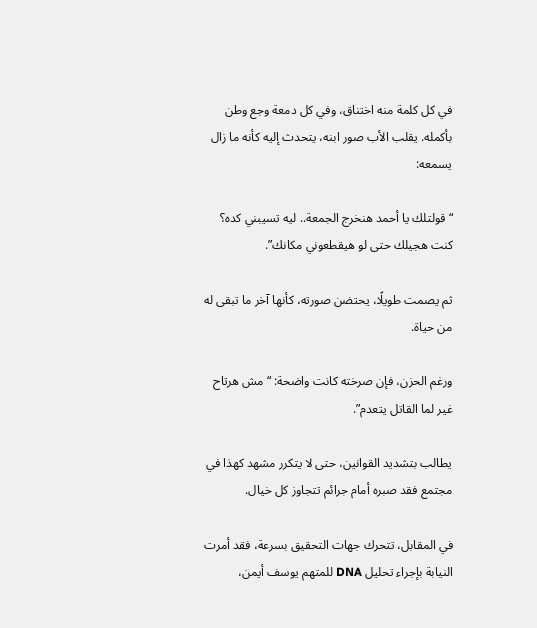في كل كلمة منه اختناق، وفي كل دمعة وجع وطن بأكمله. يقلب الأب صور ابنه، يتحدث إليه كأنه ما زال يسمعه:

“قولتلك يا أحمد هنخرج الجمعة.. ليه تسيبني كده؟ كنت هجيلك حتى لو هيقطعوني مكانك”.

ثم يصمت طويلًا، يحتضن صورته، كأنها آخر ما تبقى له من حياة.

ورغم الحزن، فإن صرخته كانت واضحة: “مش هرتاح غير لما القاتل يتعدم”.

يطالب بتشديد القوانين، حتى لا يتكرر مشهد كهذا في مجتمع فقد صبره أمام جرائم تتجاوز كل خيال.

في المقابل، تتحرك جهات التحقيق بسرعة، فقد أمرت النيابة بإجراء تحليل DNA للمتهم يوسف أيمن،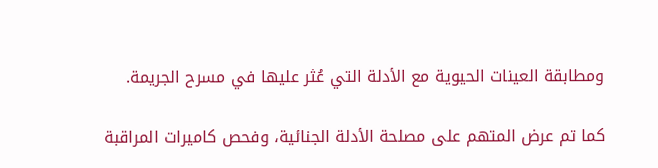ومطابقة العينات الحيوية مع الأدلة التي عُثر عليها في مسرح الجريمة.

كما تم عرض المتهم على مصلحة الأدلة الجنائية، وفحص كاميرات المراقبة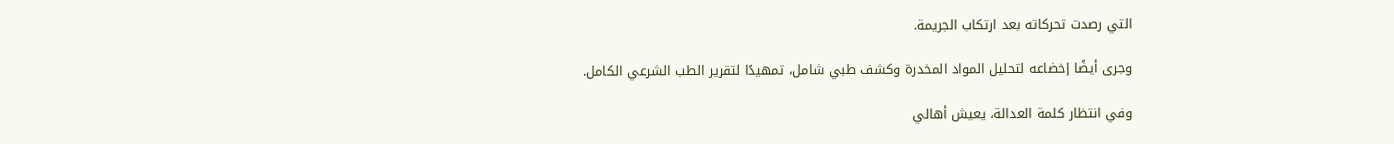التي رصدت تحركاته بعد ارتكاب الجريمة.

وجرى أيضًا إخضاعه لتحليل المواد المخدرة وكشف طبي شامل، تمهيدًا لتقرير الطب الشرعي الكامل.

وفي انتظار كلمة العدالة، يعيش أهالي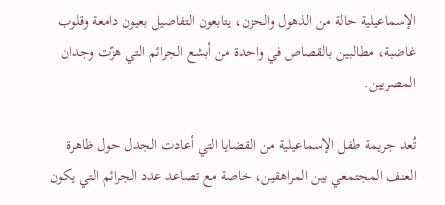الإسماعيلية حالة من الذهول والحزن، يتابعون التفاصيل بعيون دامعة وقلوب غاضبة، مطالبين بالقصاص في واحدة من أبشع الجرائم التي هزّت وجدان المصريين.

تُعد جريمة طفل الإسماعيلية من القضايا التي أعادت الجدل حول ظاهرة العنف المجتمعي بين المراهقين، خاصة مع تصاعد عدد الجرائم التي يكون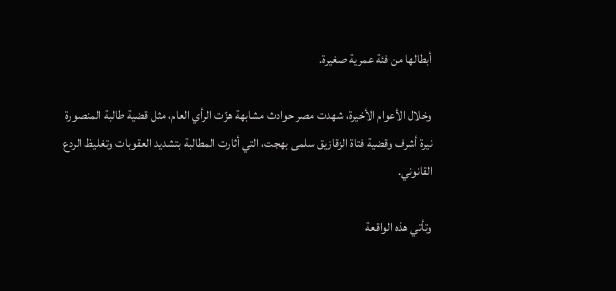أبطالها من فئة عمرية صغيرة.

وخلال الأعوام الأخيرة، شهدت مصر حوادث مشابهة هزّت الرأي العام، مثل قضية طالبة المنصورة نيرة أشرف وقضية فتاة الزقازيق سلمى بهجت، التي أثارت المطالبة بتشديد العقوبات وتغليظ الردع القانوني.

وتأتي هذه الواقعة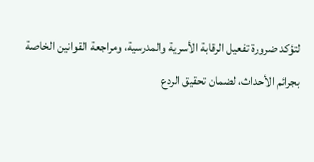لتؤكد ضرورة تفعيل الرقابة الأسرية والمدرسية، ومراجعة القوانين الخاصة بجرائم الأحداث، لضمان تحقيق الردع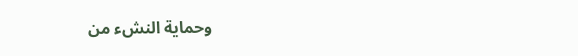وحماية النشء من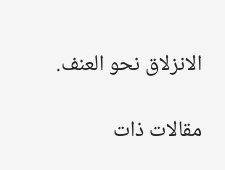الانزلاق نحو العنف.

مقالات ذات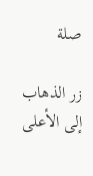صلة

زر الذهاب إلى الأعلى